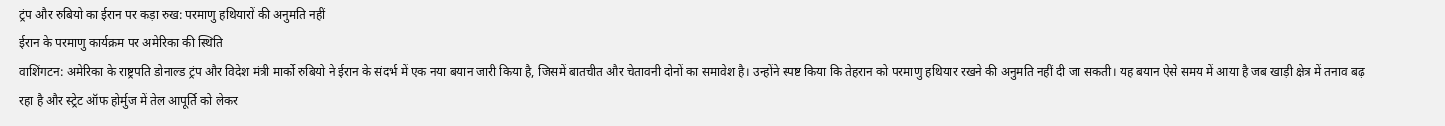ट्रंप और रुबियो का ईरान पर कड़ा रुख: परमाणु हथियारों की अनुमति नहीं
ईरान के परमाणु कार्यक्रम पर अमेरिका की स्थिति
वाशिंगटन: अमेरिका के राष्ट्रपति डोनाल्ड ट्रंप और विदेश मंत्री मार्को रुबियो ने ईरान के संदर्भ में एक नया बयान जारी किया है, जिसमें बातचीत और चेतावनी दोनों का समावेश है। उन्होंने स्पष्ट किया कि तेहरान को परमाणु हथियार रखने की अनुमति नहीं दी जा सकती। यह बयान ऐसे समय में आया है जब खाड़ी क्षेत्र में तनाव बढ़ रहा है और स्ट्रेट ऑफ होर्मुज में तेल आपूर्ति को लेकर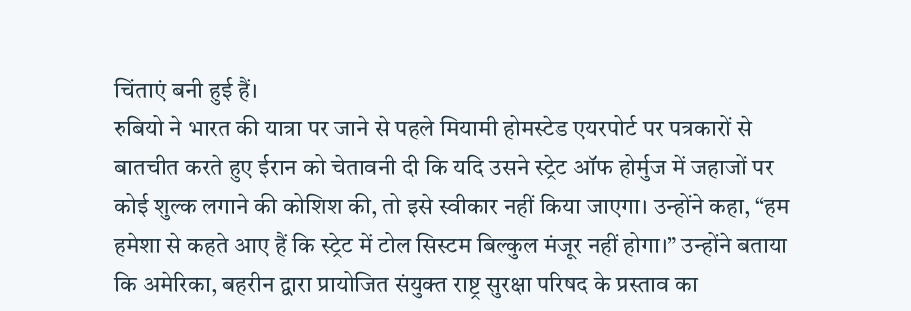चिंताएं बनी हुई हैं।
रुबियो ने भारत की यात्रा पर जाने से पहले मियामी होमस्टेड एयरपोर्ट पर पत्रकारों से बातचीत करते हुए ईरान को चेतावनी दी कि यदि उसने स्ट्रेट ऑफ होर्मुज में जहाजों पर कोई शुल्क लगाने की कोशिश की, तो इसे स्वीकार नहीं किया जाएगा। उन्होंने कहा, “हम हमेशा से कहते आए हैं कि स्ट्रेट में टोल सिस्टम बिल्कुल मंजूर नहीं होगा।” उन्होंने बताया कि अमेरिका, बहरीन द्वारा प्रायोजित संयुक्त राष्ट्र सुरक्षा परिषद के प्रस्ताव का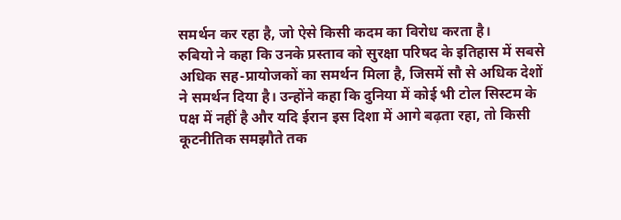समर्थन कर रहा है, जो ऐसे किसी कदम का विरोध करता है।
रुबियो ने कहा कि उनके प्रस्ताव को सुरक्षा परिषद के इतिहास में सबसे अधिक सह-प्रायोजकों का समर्थन मिला है, जिसमें सौ से अधिक देशों ने समर्थन दिया है। उन्होंने कहा कि दुनिया में कोई भी टोल सिस्टम के पक्ष में नहीं है और यदि ईरान इस दिशा में आगे बढ़ता रहा, तो किसी कूटनीतिक समझौते तक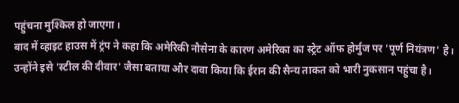पहुंचना मुश्किल हो जाएगा।
बाद में व्हाइट हाउस में ट्रंप ने कहा कि अमेरिकी नौसेना के कारण अमेरिका का स्ट्रेट ऑफ होर्मुज पर 'पूर्ण नियंत्रण' है। उन्होंने इसे 'स्टील की दीवार' जैसा बताया और दावा किया कि ईरान की सैन्य ताकत को भारी नुकसान पहुंचा है।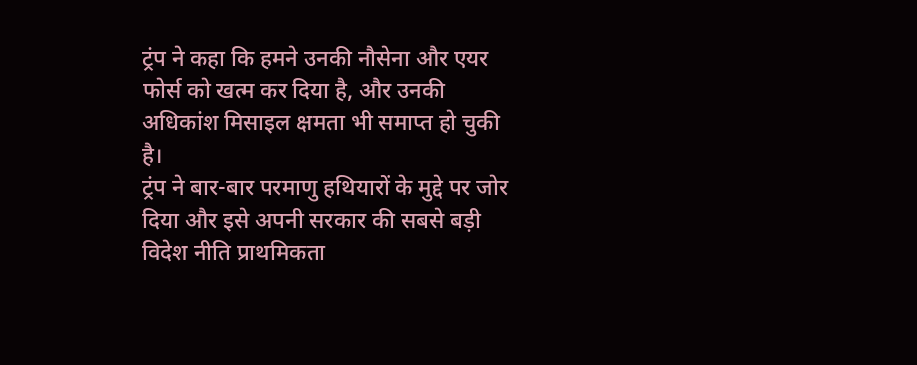ट्रंप ने कहा कि हमने उनकी नौसेना और एयर फोर्स को खत्म कर दिया है, और उनकी अधिकांश मिसाइल क्षमता भी समाप्त हो चुकी है।
ट्रंप ने बार-बार परमाणु हथियारों के मुद्दे पर जोर दिया और इसे अपनी सरकार की सबसे बड़ी विदेश नीति प्राथमिकता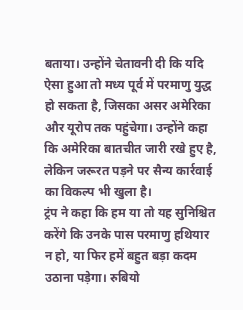बताया। उन्होंने चेतावनी दी कि यदि ऐसा हुआ तो मध्य पूर्व में परमाणु युद्ध हो सकता है, जिसका असर अमेरिका और यूरोप तक पहुंचेगा। उन्होंने कहा कि अमेरिका बातचीत जारी रखे हुए है, लेकिन जरूरत पड़ने पर सैन्य कार्रवाई का विकल्प भी खुला है।
ट्रंप ने कहा कि हम या तो यह सुनिश्चित करेंगे कि उनके पास परमाणु हथियार न हो, या फिर हमें बहुत बड़ा कदम उठाना पड़ेगा। रुबियो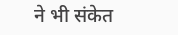ने भी संकेत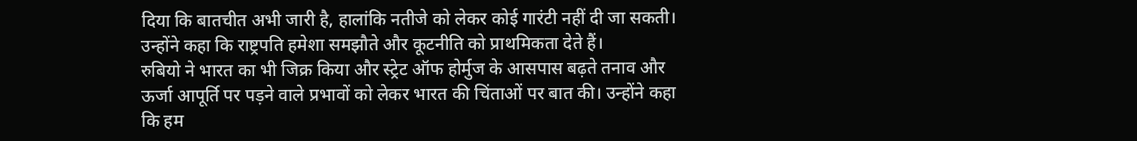दिया कि बातचीत अभी जारी है, हालांकि नतीजे को लेकर कोई गारंटी नहीं दी जा सकती। उन्होंने कहा कि राष्ट्रपति हमेशा समझौते और कूटनीति को प्राथमिकता देते हैं।
रुबियो ने भारत का भी जिक्र किया और स्ट्रेट ऑफ होर्मुज के आसपास बढ़ते तनाव और ऊर्जा आपूर्ति पर पड़ने वाले प्रभावों को लेकर भारत की चिंताओं पर बात की। उन्होंने कहा कि हम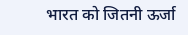भारत को जितनी ऊर्जा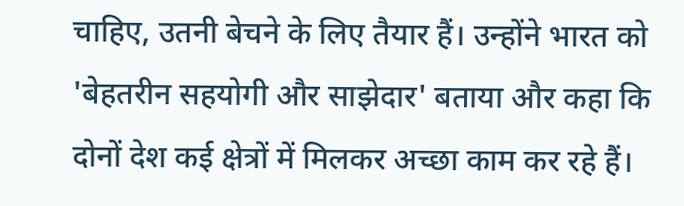चाहिए, उतनी बेचने के लिए तैयार हैं। उन्होंने भारत को 'बेहतरीन सहयोगी और साझेदार' बताया और कहा कि दोनों देश कई क्षेत्रों में मिलकर अच्छा काम कर रहे हैं।